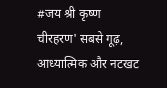#जय श्री कृष्ण
चीरहरण' सबसे गूढ़, आध्यात्मिक और नटखट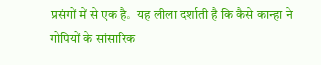प्रसंगों में से एक है。यह लीला दर्शाती है कि कैसे कान्हा ने गोपियों के सांसारिक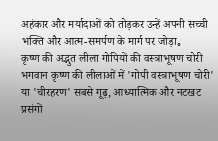अहंकार और मर्यादाओं को तोड़कर उन्हें अपनी सच्ची भक्ति और आत्म-समर्पण के मार्ग पर जोड़ा。
कृष्ण की अद्भुत लीला गोपियों की वस्त्राभूषण चोरी भगवान कृष्ण की लीलाओं में 'गोपी वस्त्राभूषण चोरी' या 'चीरहरण' सबसे गूढ़, आध्यात्मिक और नटखट प्रसंगों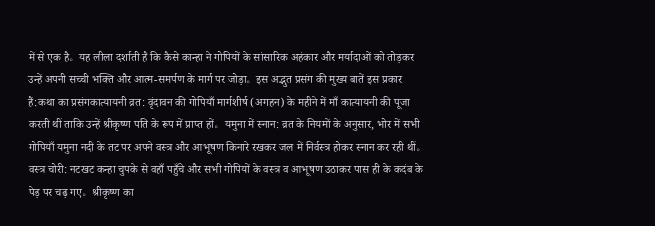में से एक है。यह लीला दर्शाती है कि कैसे कान्हा ने गोपियों के सांसारिक अहंकार और मर्यादाओं को तोड़कर उन्हें अपनी सच्ची भक्ति और आत्म-समर्पण के मार्ग पर जोड़ा。इस अद्भुत प्रसंग की मुख्य बातें इस प्रकार हैं:कथा का प्रसंगकात्यायनी व्रत: वृंदावन की गोपियाँ मार्गशीर्ष (अगहन) के महीने में माँ कात्यायनी की पूजा करती थीं ताकि उन्हें श्रीकृष्ण पति के रूप में प्राप्त हों。यमुना में स्नान: व्रत के नियमों के अनुसार, भोर में सभी गोपियाँ यमुना नदी के तट पर अपने वस्त्र और आभूषण किनारे रखकर जल में निर्वस्त्र होकर स्नान कर रही थीं。वस्त्र चोरी: नटखट कन्हा चुपके से वहाँ पहुँचे और सभी गोपियों के वस्त्र व आभूषण उठाकर पास ही के कदंब के पेड़ पर चढ़ गए。श्रीकृष्ण का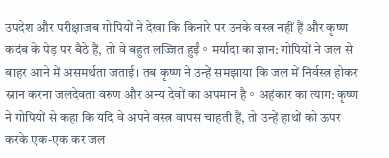उपदेश और परीक्षाजब गोपियों ने देखा कि किनारे पर उनके वस्त्र नहीं हैं और कृष्ण कदंब के पेड़ पर बैठे हैं, तो वे बहुत लज्जित हुईं。मर्यादा का ज्ञान: गोपियों ने जल से बाहर आने में असमर्थता जताई। तब कृष्ण ने उन्हें समझाया कि जल में निर्वस्त्र होकर स्नान करना जलदेवता वरुण और अन्य देवों का अपमान है。अहंकार का त्याग: कृष्ण ने गोपियों से कहा कि यदि वे अपने वस्त्र वापस चाहती हैं, तो उन्हें हाथों को ऊपर करके एक-एक कर जल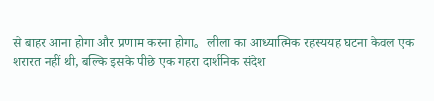से बाहर आना होगा और प्रणाम करना होगा。लीला का आध्यात्मिक रहस्ययह घटना केवल एक शरारत नहीं थी, बल्कि इसके पीछे एक गहरा दार्शनिक संदेश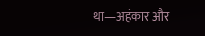था—अहंकार और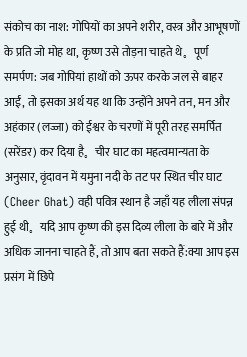संकोच का नाश: गोपियों का अपने शरीर, वस्त्र और आभूषणों के प्रति जो मोह था, कृष्ण उसे तोड़ना चाहते थे。पूर्ण समर्पण: जब गोपियां हाथों को ऊपर करके जल से बाहर आईं, तो इसका अर्थ यह था कि उन्होंने अपने तन, मन और अहंकार (लज्जा) को ईश्वर के चरणों में पूरी तरह समर्पित (सरेंडर) कर दिया है。चीर घाट का महत्वमान्यता के अनुसार, वृंदावन में यमुना नदी के तट पर स्थित चीर घाट (Cheer Ghat) वही पवित्र स्थान है जहाँ यह लीला संपन्न हुई थी。यदि आप कृष्ण की इस दिव्य लीला के बारे में और अधिक जानना चाहते हैं, तो आप बता सकते हैं:क्या आप इस प्रसंग में छिपे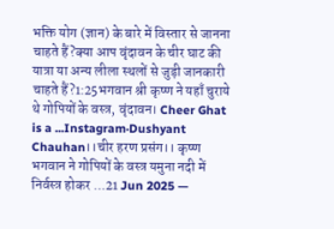भक्ति योग (ज्ञान) के बारे में विस्तार से जानना चाहते हैं?क्या आप वृंदावन के चीर घाट की यात्रा या अन्य लीला स्थलों से जुड़ी जानकारी चाहते हैं?1:25भगवान श्री कृष्ण ने यहाँ चुराये थे गोपियों के वस्त्र, वृंदावन। Cheer Ghat is a ...Instagram·Dushyant Chauhan।।चीर हरण प्रसंग।। कृष्ण भगवान ने गोपियों के वस्त्र यमुना नदी में निर्वस्त्र होकर ...21 Jun 2025 —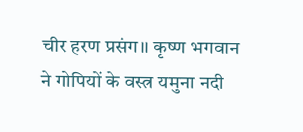चीर हरण प्रसंग।। कृष्ण भगवान ने गोपियों के वस्त्र यमुना नदी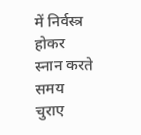में निर्वस्त्र होकर स्नान करते समय चुराए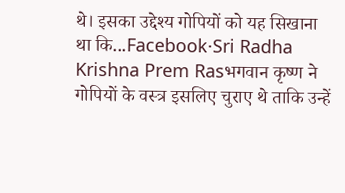थे। इसका उद्देश्य गोपियों को यह सिखाना था कि...Facebook·Sri Radha Krishna Prem Rasभगवान कृष्ण ने गोपियों के वस्त्र इसलिए चुराए थे ताकि उन्हें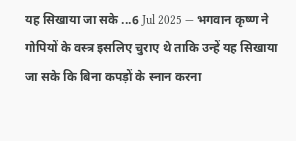यह सिखाया जा सके ...6 Jul 2025 — भगवान कृष्ण ने गोपियों के वस्त्र इसलिए चुराए थे ताकि उन्हें यह सिखाया जा सके कि बिना कपड़ों के स्नान करना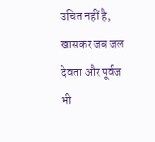उचित नहीं है, खासकर जब जल देवता और पूर्वज भी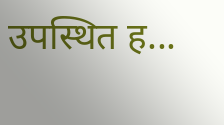उपस्थित ह...